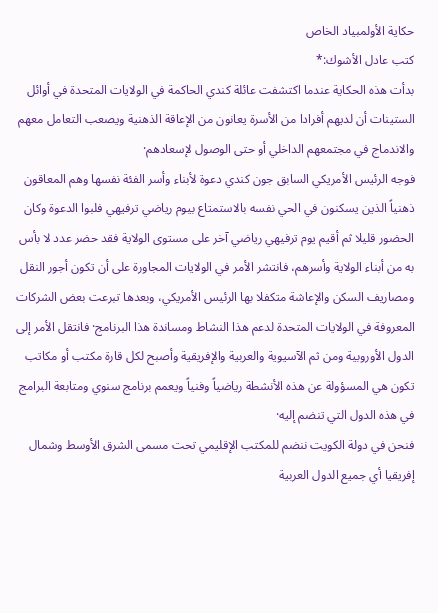حكاية الأولمبياد الخاص
كتب عادل الأشوك:*
بدأت هذه الحكاية عندما اكتشفت عائلة كندي الحاكمة في الولايات المتحدة في أوائل الستينات أن لديهم أفرادا من الأسرة يعانون من الإعاقة الذهنية ويصعب التعامل معهم والاندماج في مجتمعهم الداخلي أو حتى الوصول لإسعادهم·
فوجه الرئيس الأمريكي السابق جون كندي دعوة لأبناء وأسر الفئة نفسها وهم المعاقون ذهنياً الذين يسكنون في الحي نفسه بالاستمتاع بيوم رياضي ترفيهي فلبوا الدعوة وكان الحضور قليلا ثم أقيم يوم ترفيهي رياضي آخر على مستوى الولاية فقد حضر عدد لا بأس به من أبناء الولاية وأسرهم، فانتشر الأمر في الولايات المجاورة على أن تكون أجور النقل ومصاريف السكن والإعاشة متكفلا بها الرئيس الأمريكي، وبعدها تبرعت بعض الشركات المعروفة في الولايات المتحدة لدعم هذا النشاط ومساندة هذا البرنامج· فانتقل الأمر إلى الدول الأوروبية ومن ثم الآسيوية والعربية والإفريقية وأصبح لكل قارة مكتب أو مكاتب تكون هي المسؤولة عن هذه الأنشطة رياضياً وفنياً ويعمم برنامج سنوي ومتابعة البرامج في هذه الدول التي تنضم إليه·
فنحن في دولة الكويت ننضم للمكتب الإقليمي تحت مسمى الشرق الأوسط وشمال إفريقيا أي جميع الدول العربية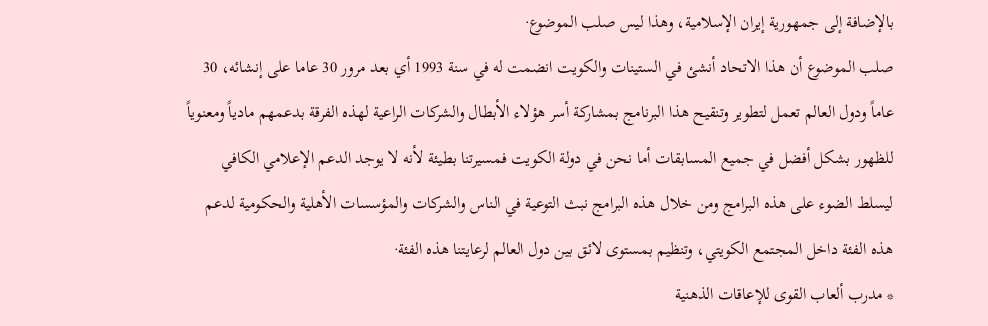بالإضافة إلى جمهورية إيران الإسلامية، وهذا ليس صلب الموضوع·
صلب الموضوع أن هذا الاتحاد أنشئ في الستينات والكويت انضمت له في سنة 1993 أي بعد مرور 30 عاما على إنشائه، 30 عاماً ودول العالم تعمل لتطوير وتنقيح هذا البرنامج بمشاركة أسر هؤلاء الأبطال والشركات الراعية لهذه الفرقة بدعمهم مادياً ومعنوياً للظهور بشكل أفضل في جميع المسابقات أما نحن في دولة الكويت فمسيرتنا بطيئة لأنه لا يوجد الدعم الإعلامي الكافي ليسلط الضوء على هذه البرامج ومن خلال هذه البرامج نبث التوعية في الناس والشركات والمؤسسات الأهلية والحكومية لدعم هذه الفئة داخل المجتمع الكويتي، وتنظيم بمستوى لائق بين دول العالم لرعايتنا هذه الفئة·
* مدرب ألعاب القوى للإعاقات الذهنية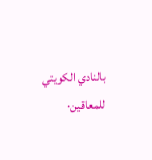بالنادي الكويتي للمعاقين·